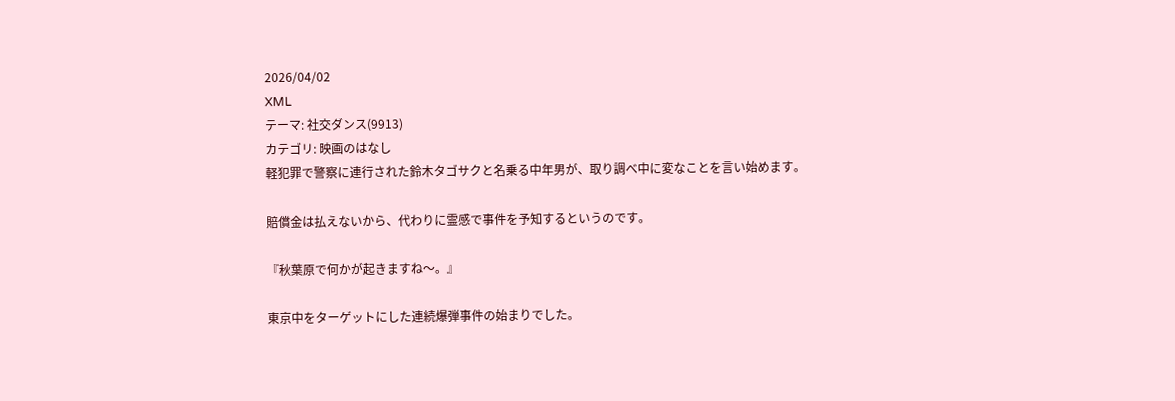2026/04/02
XML
テーマ: 社交ダンス(9913)
カテゴリ: 映画のはなし
軽犯罪で警察に連行された鈴木タゴサクと名乗る中年男が、取り調べ中に変なことを言い始めます。

賠償金は払えないから、代わりに霊感で事件を予知するというのです。

『秋葉原で何かが起きますね〜。』

東京中をターゲットにした連続爆弾事件の始まりでした。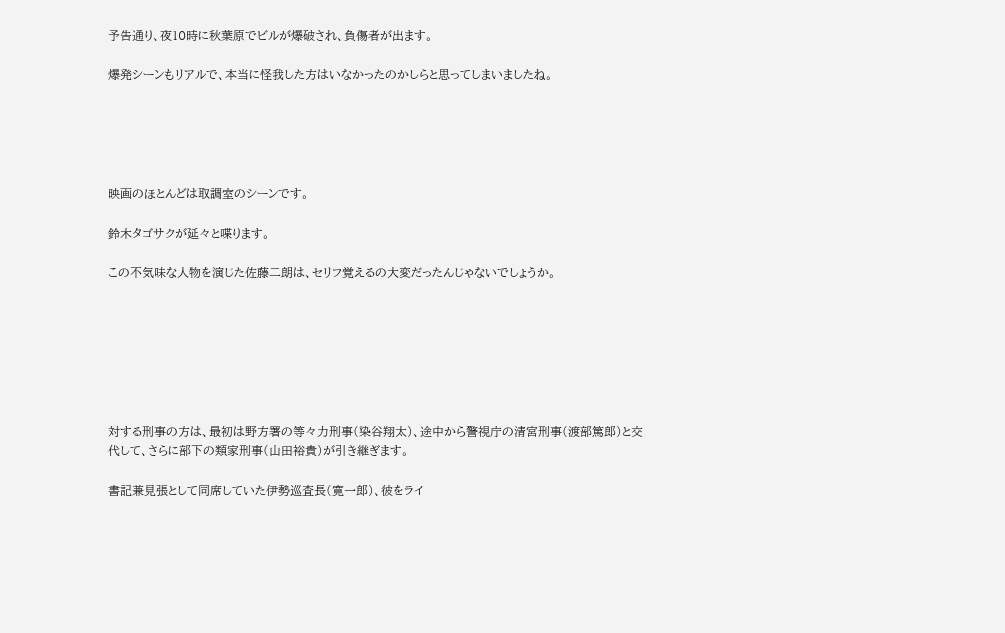予告通り、夜10時に秋葉原でビルが爆破され、負傷者が出ます。

爆発シーンもリアルで、本当に怪我した方はいなかったのかしらと思ってしまいましたね。





映画のほとんどは取調室のシーンです。

鈴木タゴサクが延々と喋ります。

この不気味な人物を演じた佐藤二朗は、セリフ覚えるの大変だったんじゃないでしょうか。







対する刑事の方は、最初は野方署の等々力刑事(染谷翔太)、途中から警視庁の清宮刑事(渡部篤郎)と交代して、さらに部下の類家刑事(山田裕貴)が引き継ぎます。

書記兼見張として同席していた伊勢巡査長(寛一郎)、彼をライ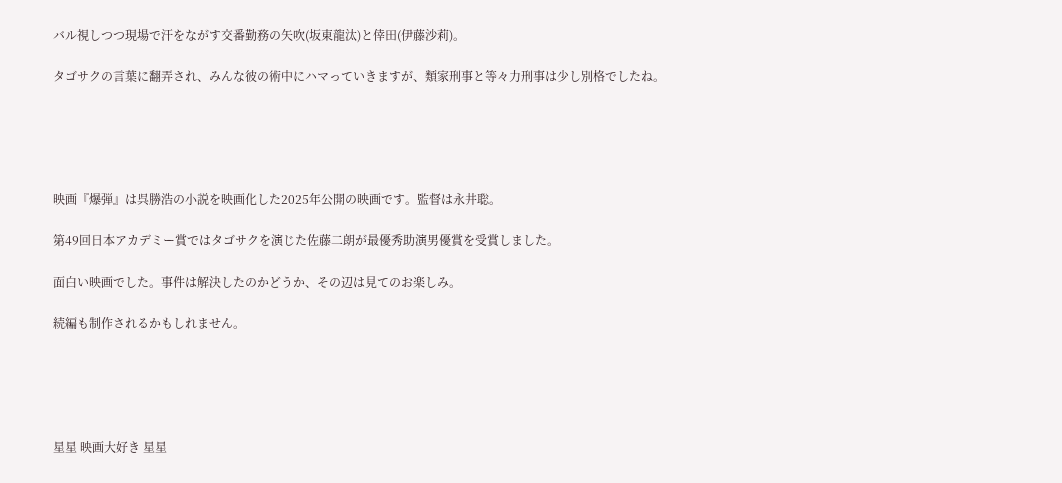バル視しつつ現場で汗をながす交番勤務の矢吹(坂東龍汰)と倖田(伊藤沙莉)。

タゴサクの言葉に翻弄され、みんな彼の術中にハマっていきますが、類家刑事と等々力刑事は少し別格でしたね。





映画『爆弾』は呉勝浩の小説を映画化した2025年公開の映画です。監督は永井聡。

第49回日本アカデミー賞ではタゴサクを演じた佐藤二朗が最優秀助演男優賞を受賞しました。

面白い映画でした。事件は解決したのかどうか、その辺は見てのお楽しみ。

続編も制作されるかもしれません。





星星 映画大好き 星星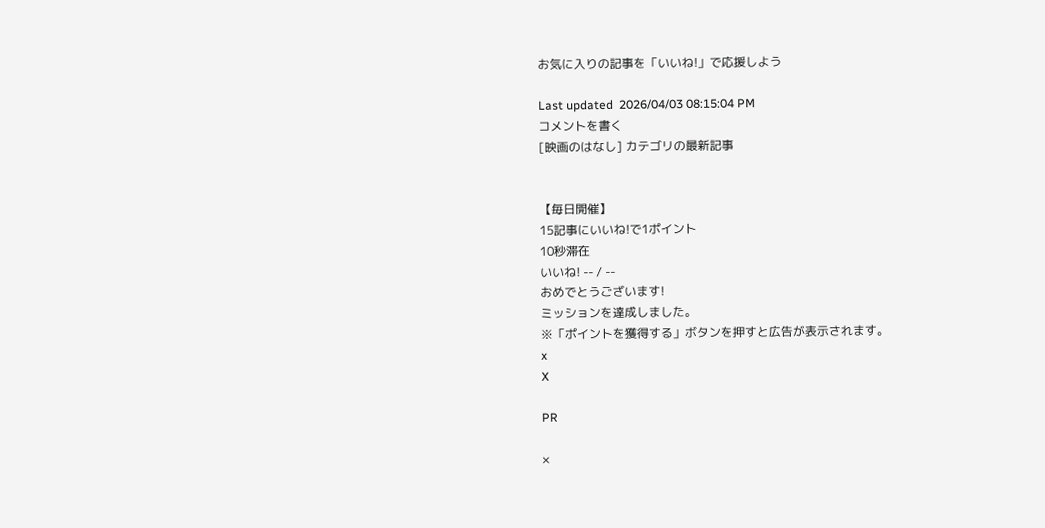お気に入りの記事を「いいね!」で応援しよう

Last updated  2026/04/03 08:15:04 PM
コメントを書く
[映画のはなし] カテゴリの最新記事


【毎日開催】
15記事にいいね!で1ポイント
10秒滞在
いいね! -- / --
おめでとうございます!
ミッションを達成しました。
※「ポイントを獲得する」ボタンを押すと広告が表示されます。
x
X

PR

×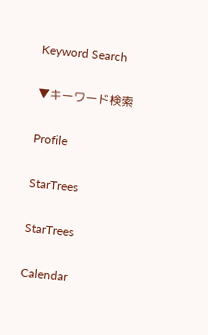Keyword Search

▼キーワード検索

Profile

StarTrees

StarTrees

Calendar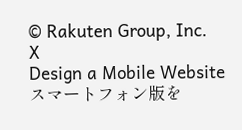© Rakuten Group, Inc.
X
Design a Mobile Website
スマートフォン版を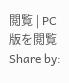閲覧 | PC版を閲覧
Share by: